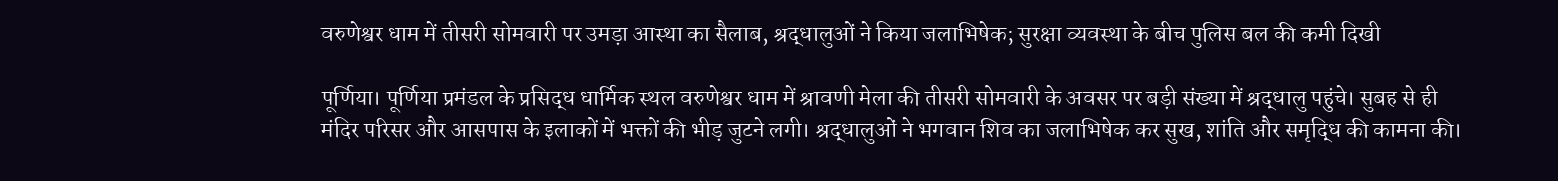वरुणेश्वर धाम में तीसरी सोमवारी पर उमड़ा आस्था का सैलाब, श्रद्धालुओं ने किया जलाभिषेक; सुरक्षा व्यवस्था के बीच पुलिस बल की कमी दिखी

पूर्णिया। पूर्णिया प्रमंडल के प्रसिद्ध धार्मिक स्थल वरुणेश्वर धाम में श्रावणी मेला की तीसरी सोमवारी के अवसर पर बड़ी संख्या में श्रद्धालु पहुंचे। सुबह से ही मंदिर परिसर और आसपास के इलाकों में भक्तों की भीड़ जुटने लगी। श्रद्धालुओं ने भगवान शिव का जलाभिषेक कर सुख, शांति और समृद्धि की कामना की।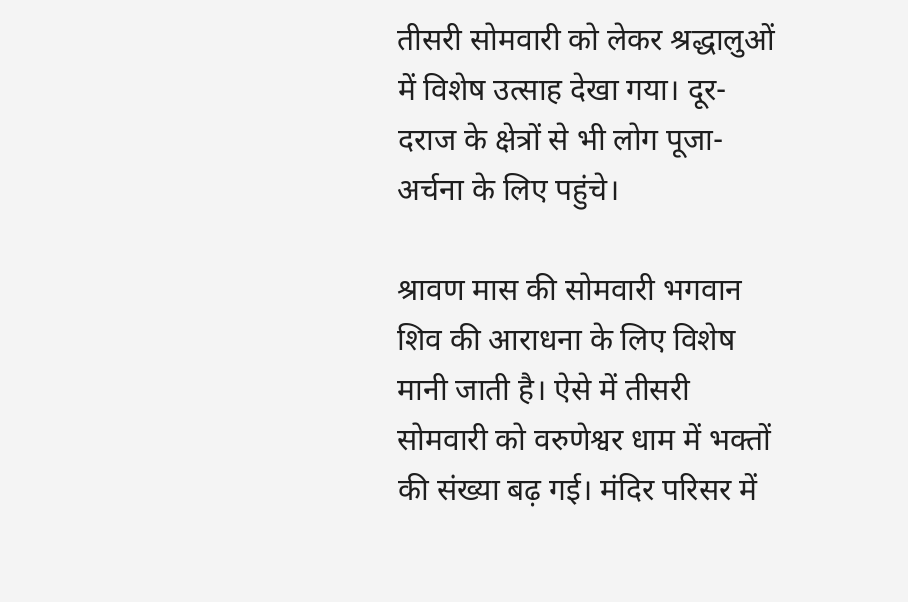तीसरी सोमवारी को लेकर श्रद्धालुओं में विशेष उत्साह देखा गया। दूर-दराज के क्षेत्रों से भी लोग पूजा-अर्चना के लिए पहुंचे।

श्रावण मास की सोमवारी भगवान शिव की आराधना के लिए विशेष मानी जाती है। ऐसे में तीसरी सोमवारी को वरुणेश्वर धाम में भक्तों की संख्या बढ़ गई। मंदिर परिसर में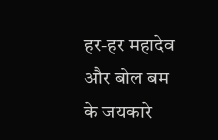हर-हर महादेव और बोल बम के जयकारे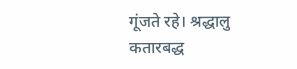गूंजते रहे। श्रद्धालु कतारबद्ध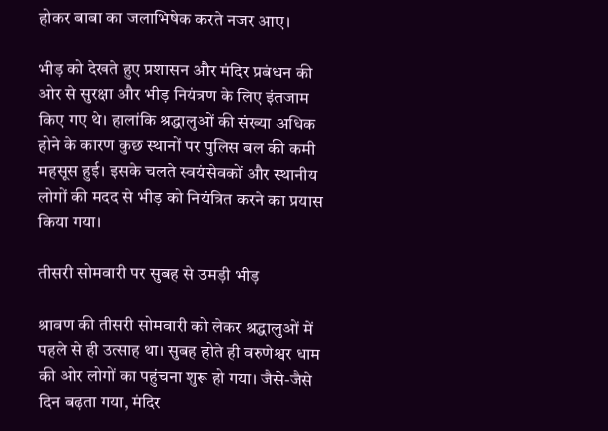होकर बाबा का जलाभिषेक करते नजर आए।

भीड़ को देखते हुए प्रशासन और मंदिर प्रबंधन की ओर से सुरक्षा और भीड़ नियंत्रण के लिए इंतजाम किए गए थे। हालांकि श्रद्धालुओं की संख्या अधिक होने के कारण कुछ स्थानों पर पुलिस बल की कमी महसूस हुई। इसके चलते स्वयंसेवकों और स्थानीय लोगों की मदद से भीड़ को नियंत्रित करने का प्रयास किया गया।

तीसरी सोमवारी पर सुबह से उमड़ी भीड़

श्रावण की तीसरी सोमवारी को लेकर श्रद्धालुओं में पहले से ही उत्साह था। सुबह होते ही वरुणेश्वर धाम की ओर लोगों का पहुंचना शुरू हो गया। जैसे-जैसे दिन बढ़ता गया, मंदिर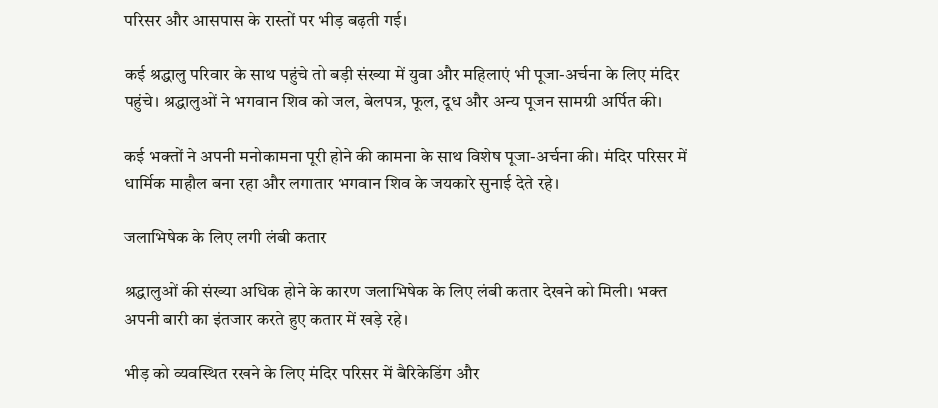परिसर और आसपास के रास्तों पर भीड़ बढ़ती गई।

कई श्रद्धालु परिवार के साथ पहुंचे तो बड़ी संख्या में युवा और महिलाएं भी पूजा-अर्चना के लिए मंदिर पहुंचे। श्रद्धालुओं ने भगवान शिव को जल, बेलपत्र, फूल, दूध और अन्य पूजन सामग्री अर्पित की।

कई भक्तों ने अपनी मनोकामना पूरी होने की कामना के साथ विशेष पूजा-अर्चना की। मंदिर परिसर में धार्मिक माहौल बना रहा और लगातार भगवान शिव के जयकारे सुनाई देते रहे।

जलाभिषेक के लिए लगी लंबी कतार

श्रद्धालुओं की संख्या अधिक होने के कारण जलाभिषेक के लिए लंबी कतार देखने को मिली। भक्त अपनी बारी का इंतजार करते हुए कतार में खड़े रहे।

भीड़ को व्यवस्थित रखने के लिए मंदिर परिसर में बैरिकेडिंग और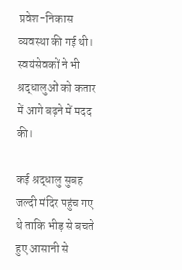प्रवेश-निकास व्यवस्था की गई थी। स्वयंसेवकों ने भी श्रद्धालुओं को कतार में आगे बढ़ने में मदद की।

कई श्रद्धालु सुबह जल्दी मंदिर पहुंच गए थे ताकि भीड़ से बचते हुए आसानी से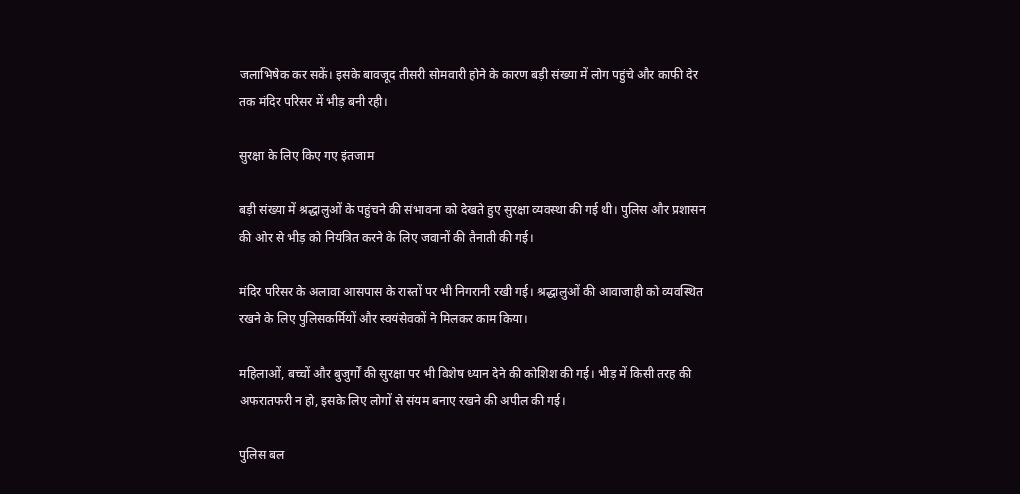जलाभिषेक कर सकें। इसके बावजूद तीसरी सोमवारी होने के कारण बड़ी संख्या में लोग पहुंचे और काफी देर तक मंदिर परिसर में भीड़ बनी रही।

सुरक्षा के लिए किए गए इंतजाम

बड़ी संख्या में श्रद्धालुओं के पहुंचने की संभावना को देखते हुए सुरक्षा व्यवस्था की गई थी। पुलिस और प्रशासन की ओर से भीड़ को नियंत्रित करने के लिए जवानों की तैनाती की गई।

मंदिर परिसर के अलावा आसपास के रास्तों पर भी निगरानी रखी गई। श्रद्धालुओं की आवाजाही को व्यवस्थित रखने के लिए पुलिसकर्मियों और स्वयंसेवकों ने मिलकर काम किया।

महिलाओं, बच्चों और बुजुर्गों की सुरक्षा पर भी विशेष ध्यान देने की कोशिश की गई। भीड़ में किसी तरह की अफरातफरी न हो, इसके लिए लोगों से संयम बनाए रखने की अपील की गई।

पुलिस बल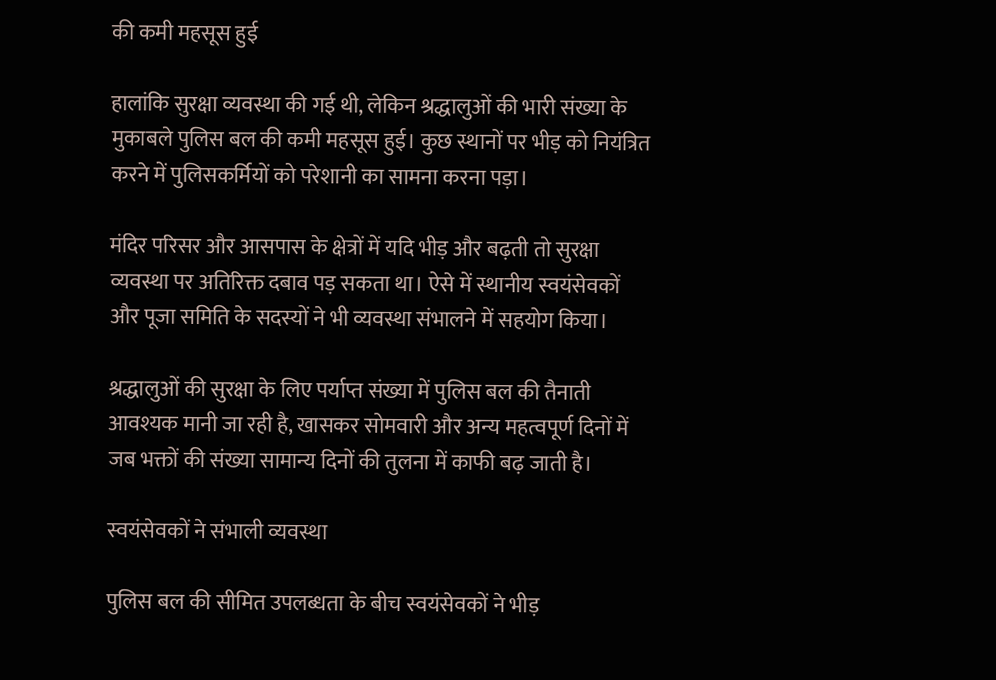की कमी महसूस हुई

हालांकि सुरक्षा व्यवस्था की गई थी, लेकिन श्रद्धालुओं की भारी संख्या के मुकाबले पुलिस बल की कमी महसूस हुई। कुछ स्थानों पर भीड़ को नियंत्रित करने में पुलिसकर्मियों को परेशानी का सामना करना पड़ा।

मंदिर परिसर और आसपास के क्षेत्रों में यदि भीड़ और बढ़ती तो सुरक्षा व्यवस्था पर अतिरिक्त दबाव पड़ सकता था। ऐसे में स्थानीय स्वयंसेवकों और पूजा समिति के सदस्यों ने भी व्यवस्था संभालने में सहयोग किया।

श्रद्धालुओं की सुरक्षा के लिए पर्याप्त संख्या में पुलिस बल की तैनाती आवश्यक मानी जा रही है, खासकर सोमवारी और अन्य महत्वपूर्ण दिनों में जब भक्तों की संख्या सामान्य दिनों की तुलना में काफी बढ़ जाती है।

स्वयंसेवकों ने संभाली व्यवस्था

पुलिस बल की सीमित उपलब्धता के बीच स्वयंसेवकों ने भीड़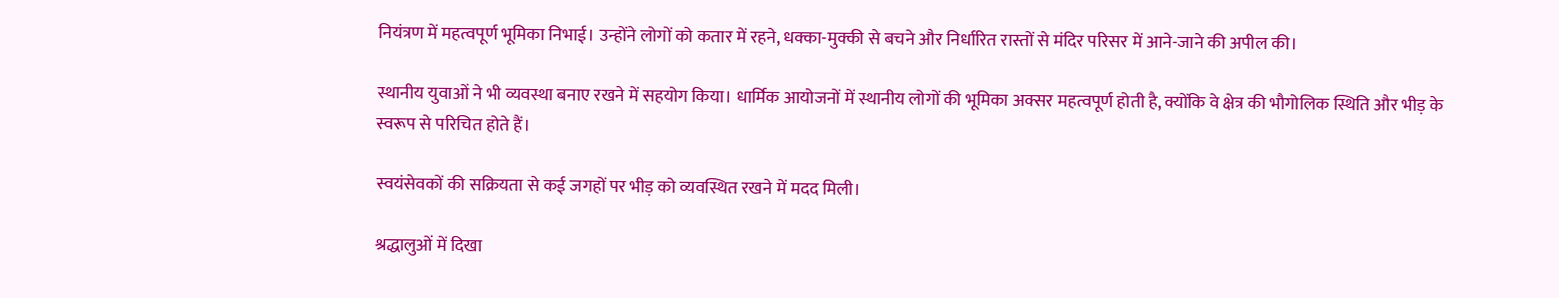नियंत्रण में महत्वपूर्ण भूमिका निभाई। उन्होंने लोगों को कतार में रहने, धक्का-मुक्की से बचने और निर्धारित रास्तों से मंदिर परिसर में आने-जाने की अपील की।

स्थानीय युवाओं ने भी व्यवस्था बनाए रखने में सहयोग किया। धार्मिक आयोजनों में स्थानीय लोगों की भूमिका अक्सर महत्वपूर्ण होती है, क्योंकि वे क्षेत्र की भौगोलिक स्थिति और भीड़ के स्वरूप से परिचित होते हैं।

स्वयंसेवकों की सक्रियता से कई जगहों पर भीड़ को व्यवस्थित रखने में मदद मिली।

श्रद्धालुओं में दिखा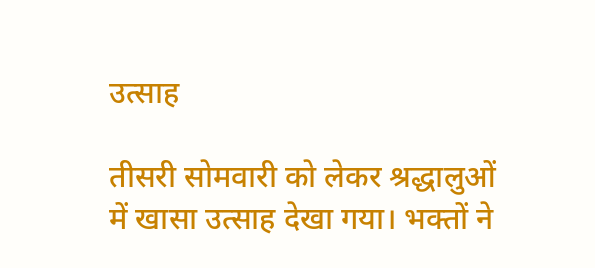उत्साह

तीसरी सोमवारी को लेकर श्रद्धालुओं में खासा उत्साह देखा गया। भक्तों ने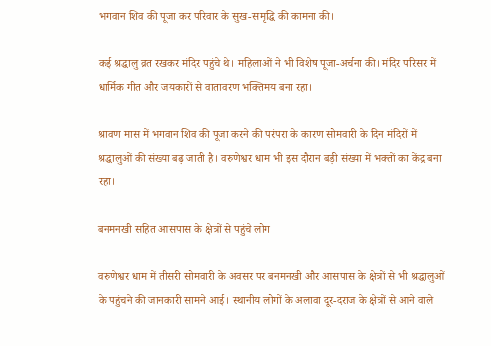भगवान शिव की पूजा कर परिवार के सुख-समृद्धि की कामना की।

कई श्रद्धालु व्रत रखकर मंदिर पहुंचे थे। महिलाओं ने भी विशेष पूजा-अर्चना की। मंदिर परिसर में धार्मिक गीत और जयकारों से वातावरण भक्तिमय बना रहा।

श्रावण मास में भगवान शिव की पूजा करने की परंपरा के कारण सोमवारी के दिन मंदिरों में श्रद्धालुओं की संख्या बढ़ जाती है। वरुणेश्वर धाम भी इस दौरान बड़ी संख्या में भक्तों का केंद्र बना रहा।

बनमनखी सहित आसपास के क्षेत्रों से पहुंचे लोग

वरुणेश्वर धाम में तीसरी सोमवारी के अवसर पर बनमनखी और आसपास के क्षेत्रों से भी श्रद्धालुओं के पहुंचने की जानकारी सामने आई। स्थानीय लोगों के अलावा दूर-दराज के क्षेत्रों से आने वाले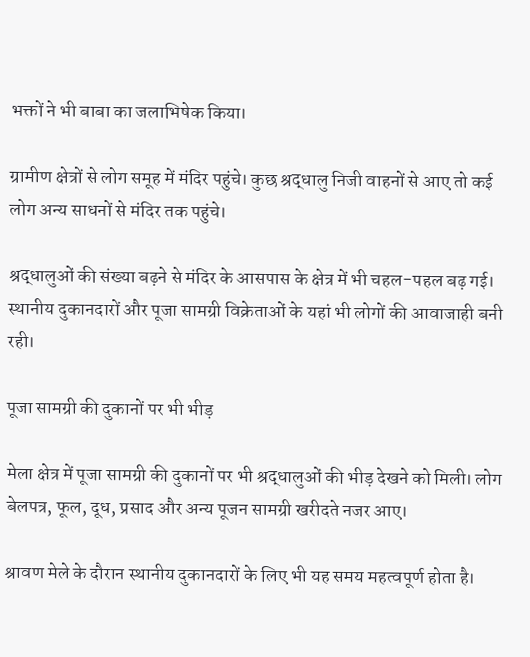भक्तों ने भी बाबा का जलाभिषेक किया।

ग्रामीण क्षेत्रों से लोग समूह में मंदिर पहुंचे। कुछ श्रद्धालु निजी वाहनों से आए तो कई लोग अन्य साधनों से मंदिर तक पहुंचे।

श्रद्धालुओं की संख्या बढ़ने से मंदिर के आसपास के क्षेत्र में भी चहल-पहल बढ़ गई। स्थानीय दुकानदारों और पूजा सामग्री विक्रेताओं के यहां भी लोगों की आवाजाही बनी रही।

पूजा सामग्री की दुकानों पर भी भीड़

मेला क्षेत्र में पूजा सामग्री की दुकानों पर भी श्रद्धालुओं की भीड़ देखने को मिली। लोग बेलपत्र, फूल, दूध, प्रसाद और अन्य पूजन सामग्री खरीदते नजर आए।

श्रावण मेले के दौरान स्थानीय दुकानदारों के लिए भी यह समय महत्वपूर्ण होता है।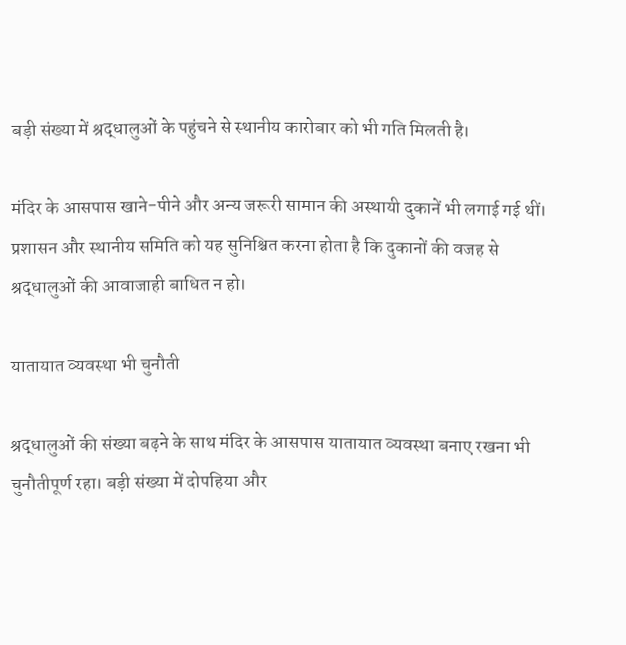बड़ी संख्या में श्रद्धालुओं के पहुंचने से स्थानीय कारोबार को भी गति मिलती है।

मंदिर के आसपास खाने-पीने और अन्य जरूरी सामान की अस्थायी दुकानें भी लगाई गई थीं। प्रशासन और स्थानीय समिति को यह सुनिश्चित करना होता है कि दुकानों की वजह से श्रद्धालुओं की आवाजाही बाधित न हो।

यातायात व्यवस्था भी चुनौती

श्रद्धालुओं की संख्या बढ़ने के साथ मंदिर के आसपास यातायात व्यवस्था बनाए रखना भी चुनौतीपूर्ण रहा। बड़ी संख्या में दोपहिया और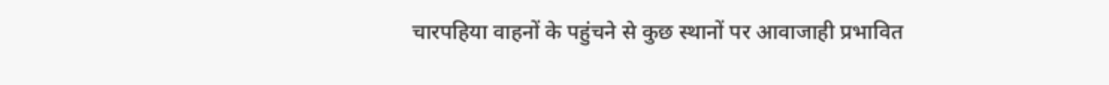चारपहिया वाहनों के पहुंचने से कुछ स्थानों पर आवाजाही प्रभावित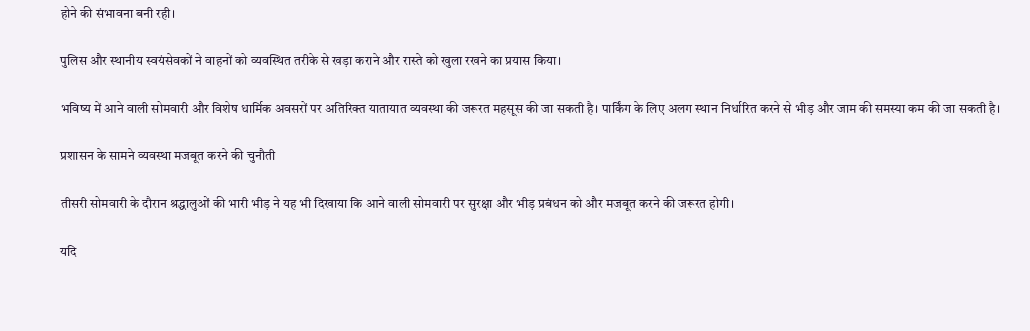होने की संभावना बनी रही।

पुलिस और स्थानीय स्वयंसेवकों ने वाहनों को व्यवस्थित तरीके से खड़ा कराने और रास्ते को खुला रखने का प्रयास किया।

भविष्य में आने वाली सोमवारी और विशेष धार्मिक अवसरों पर अतिरिक्त यातायात व्यवस्था की जरूरत महसूस की जा सकती है। पार्किंग के लिए अलग स्थान निर्धारित करने से भीड़ और जाम की समस्या कम की जा सकती है।

प्रशासन के सामने व्यवस्था मजबूत करने की चुनौती

तीसरी सोमवारी के दौरान श्रद्धालुओं की भारी भीड़ ने यह भी दिखाया कि आने वाली सोमवारी पर सुरक्षा और भीड़ प्रबंधन को और मजबूत करने की जरूरत होगी।

यदि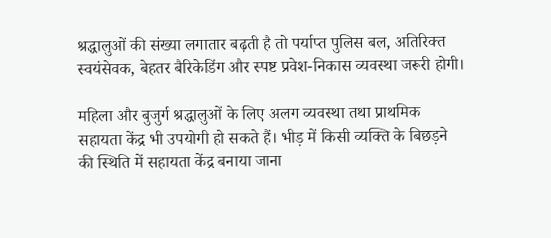श्रद्धालुओं की संख्या लगातार बढ़ती है तो पर्याप्त पुलिस बल, अतिरिक्त स्वयंसेवक, बेहतर बैरिकेडिंग और स्पष्ट प्रवेश-निकास व्यवस्था जरूरी होगी।

महिला और बुजुर्ग श्रद्धालुओं के लिए अलग व्यवस्था तथा प्राथमिक सहायता केंद्र भी उपयोगी हो सकते हैं। भीड़ में किसी व्यक्ति के बिछड़ने की स्थिति में सहायता केंद्र बनाया जाना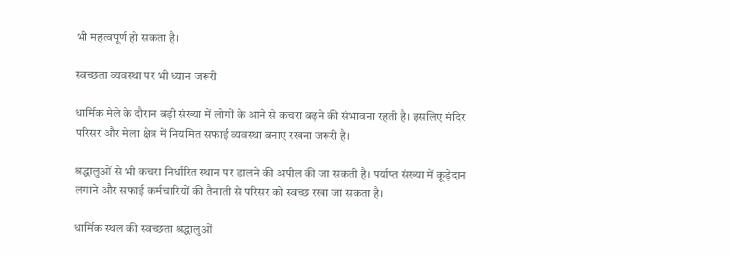भी महत्वपूर्ण हो सकता है।

स्वच्छता व्यवस्था पर भी ध्यान जरूरी

धार्मिक मेले के दौरान बड़ी संख्या में लोगों के आने से कचरा बढ़ने की संभावना रहती है। इसलिए मंदिर परिसर और मेला क्षेत्र में नियमित सफाई व्यवस्था बनाए रखना जरूरी है।

श्रद्धालुओं से भी कचरा निर्धारित स्थान पर डालने की अपील की जा सकती है। पर्याप्त संख्या में कूड़ेदान लगाने और सफाई कर्मचारियों की तैनाती से परिसर को स्वच्छ रखा जा सकता है।

धार्मिक स्थल की स्वच्छता श्रद्धालुओं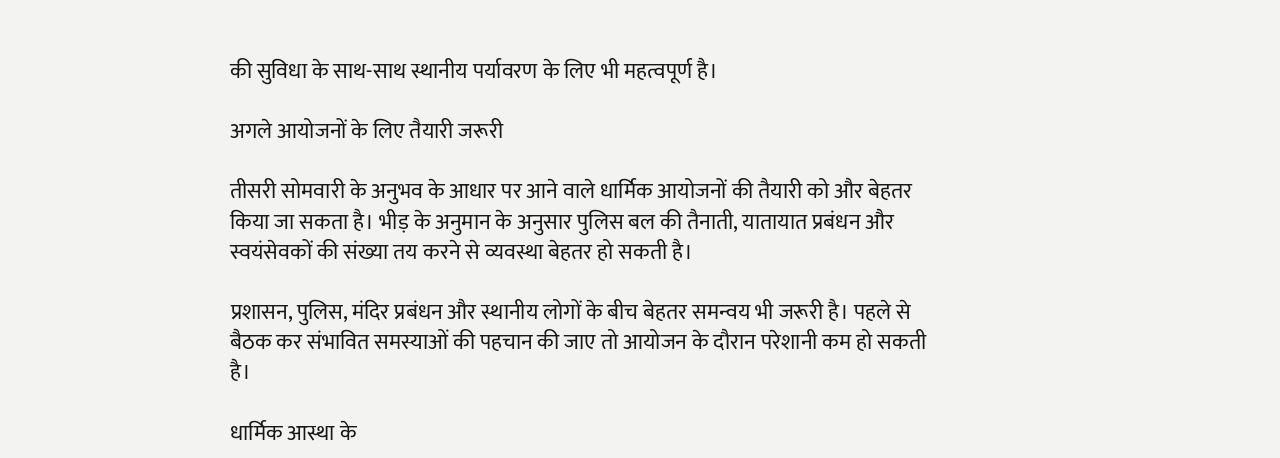की सुविधा के साथ-साथ स्थानीय पर्यावरण के लिए भी महत्वपूर्ण है।

अगले आयोजनों के लिए तैयारी जरूरी

तीसरी सोमवारी के अनुभव के आधार पर आने वाले धार्मिक आयोजनों की तैयारी को और बेहतर किया जा सकता है। भीड़ के अनुमान के अनुसार पुलिस बल की तैनाती, यातायात प्रबंधन और स्वयंसेवकों की संख्या तय करने से व्यवस्था बेहतर हो सकती है।

प्रशासन, पुलिस, मंदिर प्रबंधन और स्थानीय लोगों के बीच बेहतर समन्वय भी जरूरी है। पहले से बैठक कर संभावित समस्याओं की पहचान की जाए तो आयोजन के दौरान परेशानी कम हो सकती है।

धार्मिक आस्था के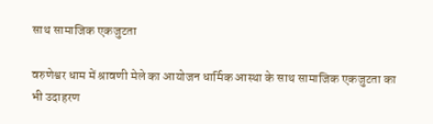साथ सामाजिक एकजुटता

वरुणेश्वर धाम में श्रावणी मेले का आयोजन धार्मिक आस्था के साथ सामाजिक एकजुटता का भी उदाहरण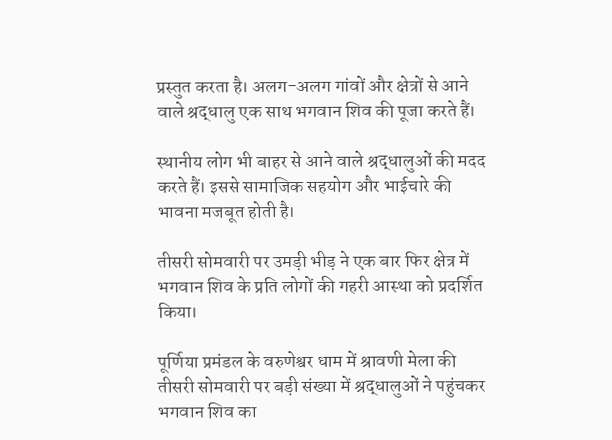प्रस्तुत करता है। अलग-अलग गांवों और क्षेत्रों से आने वाले श्रद्धालु एक साथ भगवान शिव की पूजा करते हैं।

स्थानीय लोग भी बाहर से आने वाले श्रद्धालुओं की मदद करते हैं। इससे सामाजिक सहयोग और भाईचारे की भावना मजबूत होती है।

तीसरी सोमवारी पर उमड़ी भीड़ ने एक बार फिर क्षेत्र में भगवान शिव के प्रति लोगों की गहरी आस्था को प्रदर्शित किया।

पूर्णिया प्रमंडल के वरुणेश्वर धाम में श्रावणी मेला की तीसरी सोमवारी पर बड़ी संख्या में श्रद्धालुओं ने पहुंचकर भगवान शिव का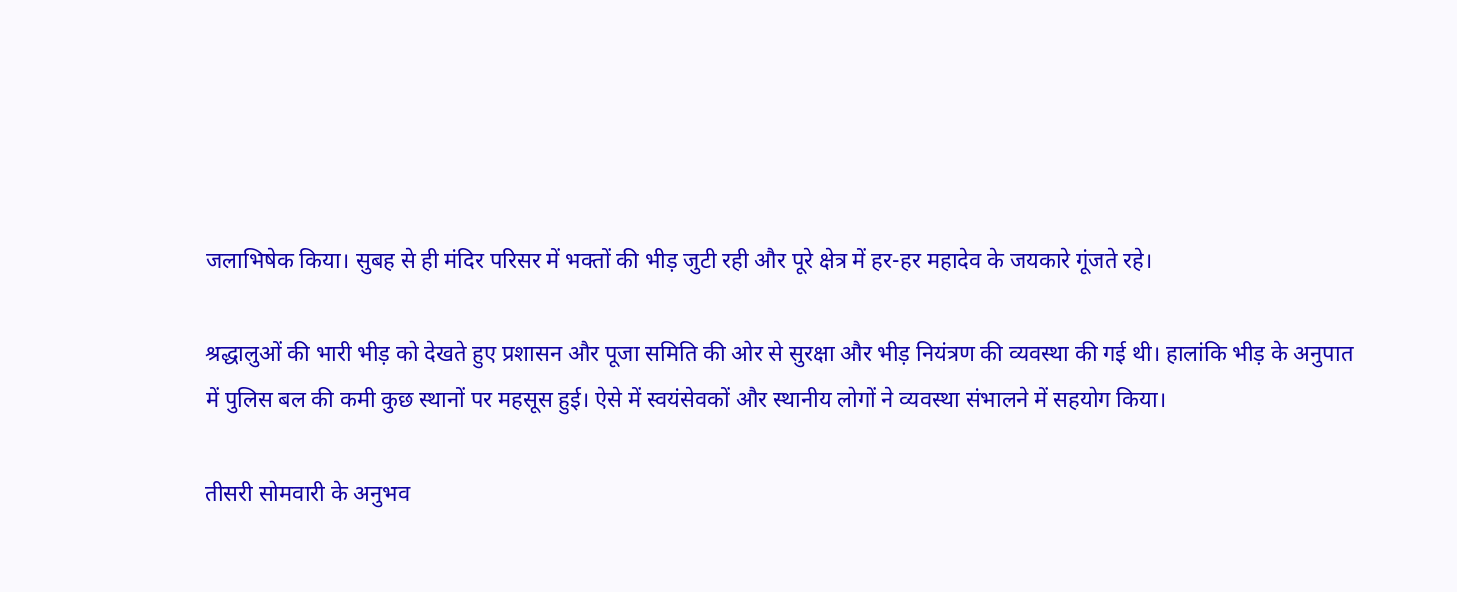जलाभिषेक किया। सुबह से ही मंदिर परिसर में भक्तों की भीड़ जुटी रही और पूरे क्षेत्र में हर-हर महादेव के जयकारे गूंजते रहे।

श्रद्धालुओं की भारी भीड़ को देखते हुए प्रशासन और पूजा समिति की ओर से सुरक्षा और भीड़ नियंत्रण की व्यवस्था की गई थी। हालांकि भीड़ के अनुपात में पुलिस बल की कमी कुछ स्थानों पर महसूस हुई। ऐसे में स्वयंसेवकों और स्थानीय लोगों ने व्यवस्था संभालने में सहयोग किया।

तीसरी सोमवारी के अनुभव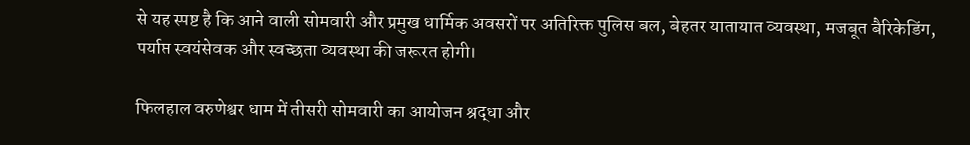से यह स्पष्ट है कि आने वाली सोमवारी और प्रमुख धार्मिक अवसरों पर अतिरिक्त पुलिस बल, बेहतर यातायात व्यवस्था, मजबूत बैरिकेडिंग, पर्याप्त स्वयंसेवक और स्वच्छता व्यवस्था की जरूरत होगी।

फिलहाल वरुणेश्वर धाम में तीसरी सोमवारी का आयोजन श्रद्धा और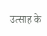उत्साह के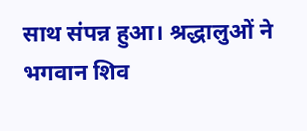साथ संपन्न हुआ। श्रद्धालुओं ने भगवान शिव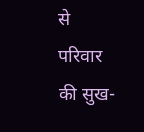से परिवार की सुख-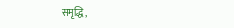समृद्धि,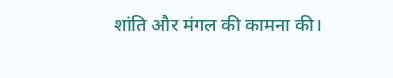शांति और मंगल की कामना की।